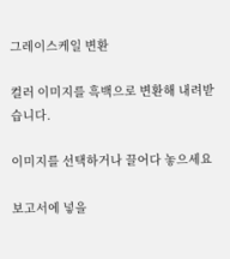그레이스케일 변환

컬러 이미지를 흑백으로 변환해 내려받습니다.

이미지를 선택하거나 끌어다 놓으세요

보고서에 넣을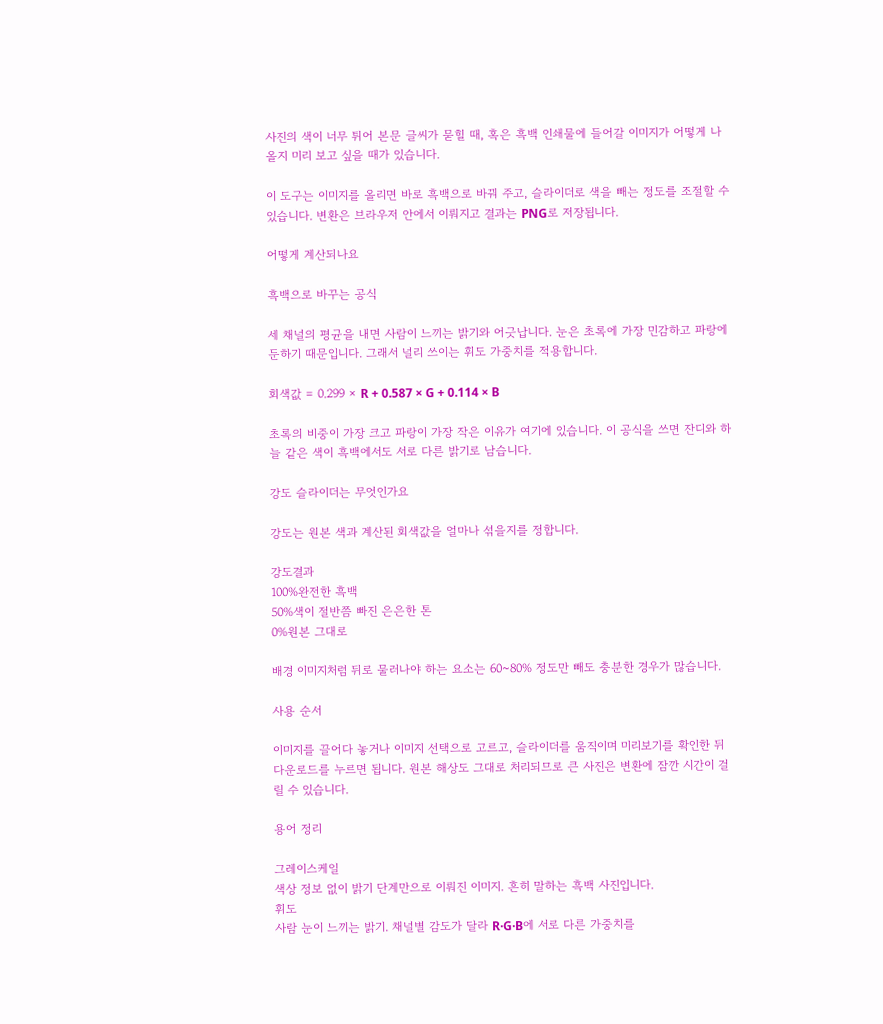사진의 색이 너무 튀어 본문 글씨가 묻힐 때, 혹은 흑백 인쇄물에 들어갈 이미지가 어떻게 나올지 미리 보고 싶을 때가 있습니다.

이 도구는 이미지를 올리면 바로 흑백으로 바꿔 주고, 슬라이더로 색을 빼는 정도를 조절할 수 있습니다. 변환은 브라우저 안에서 이뤄지고 결과는 PNG로 저장됩니다.

어떻게 계산되나요

흑백으로 바꾸는 공식

세 채널의 평균을 내면 사람이 느끼는 밝기와 어긋납니다. 눈은 초록에 가장 민감하고 파랑에 둔하기 때문입니다. 그래서 널리 쓰이는 휘도 가중치를 적용합니다.

회색값 = 0.299 × R + 0.587 × G + 0.114 × B

초록의 비중이 가장 크고 파랑이 가장 작은 이유가 여기에 있습니다. 이 공식을 쓰면 잔디와 하늘 같은 색이 흑백에서도 서로 다른 밝기로 남습니다.

강도 슬라이더는 무엇인가요

강도는 원본 색과 계산된 회색값을 얼마나 섞을지를 정합니다.

강도결과
100%완전한 흑백
50%색이 절반쯤 빠진 은은한 톤
0%원본 그대로

배경 이미지처럼 뒤로 물러나야 하는 요소는 60~80% 정도만 빼도 충분한 경우가 많습니다.

사용 순서

이미지를 끌어다 놓거나 이미지 선택으로 고르고, 슬라이더를 움직이며 미리보기를 확인한 뒤 다운로드를 누르면 됩니다. 원본 해상도 그대로 처리되므로 큰 사진은 변환에 잠깐 시간이 걸릴 수 있습니다.

용어 정리

그레이스케일
색상 정보 없이 밝기 단계만으로 이뤄진 이미지. 흔히 말하는 흑백 사진입니다.
휘도
사람 눈이 느끼는 밝기. 채널별 감도가 달라 R·G·B에 서로 다른 가중치를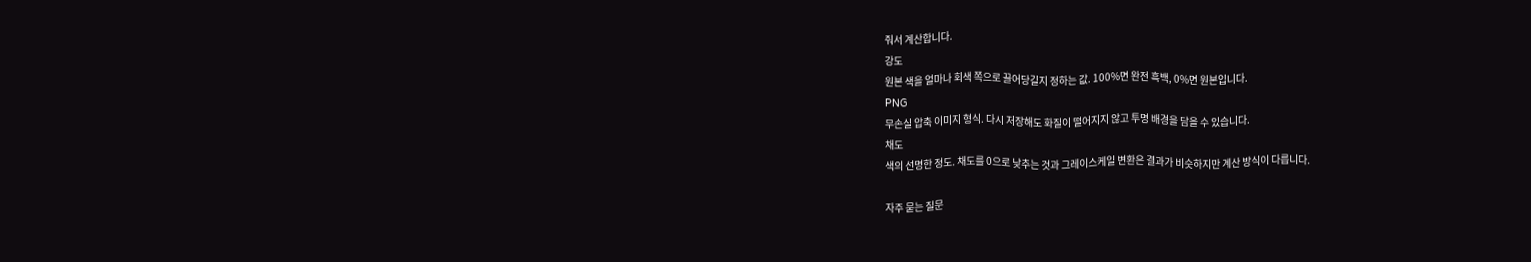줘서 계산합니다.
강도
원본 색을 얼마나 회색 쪽으로 끌어당길지 정하는 값. 100%면 완전 흑백, 0%면 원본입니다.
PNG
무손실 압축 이미지 형식. 다시 저장해도 화질이 떨어지지 않고 투명 배경을 담을 수 있습니다.
채도
색의 선명한 정도. 채도를 0으로 낮추는 것과 그레이스케일 변환은 결과가 비슷하지만 계산 방식이 다릅니다.

자주 묻는 질문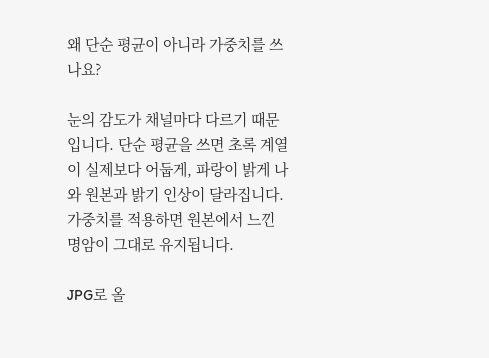왜 단순 평균이 아니라 가중치를 쓰나요?

눈의 감도가 채널마다 다르기 때문입니다. 단순 평균을 쓰면 초록 계열이 실제보다 어둡게, 파랑이 밝게 나와 원본과 밝기 인상이 달라집니다. 가중치를 적용하면 원본에서 느낀 명암이 그대로 유지됩니다.

JPG로 올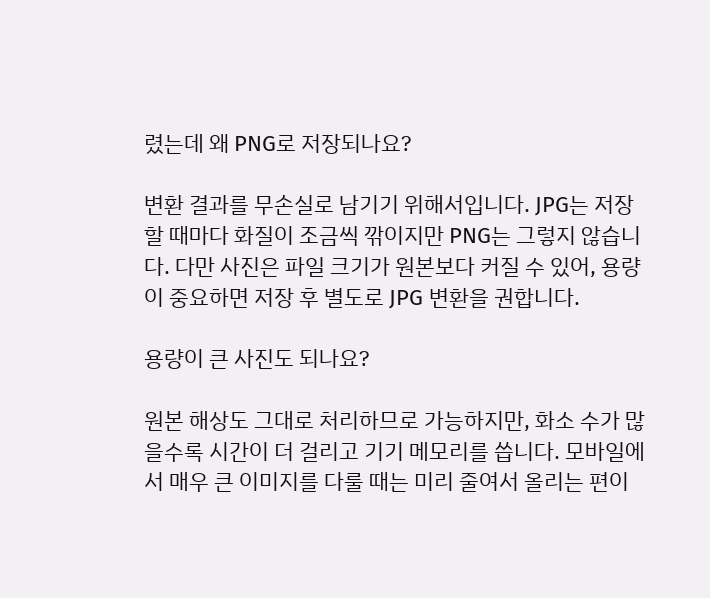렸는데 왜 PNG로 저장되나요?

변환 결과를 무손실로 남기기 위해서입니다. JPG는 저장할 때마다 화질이 조금씩 깎이지만 PNG는 그렇지 않습니다. 다만 사진은 파일 크기가 원본보다 커질 수 있어, 용량이 중요하면 저장 후 별도로 JPG 변환을 권합니다.

용량이 큰 사진도 되나요?

원본 해상도 그대로 처리하므로 가능하지만, 화소 수가 많을수록 시간이 더 걸리고 기기 메모리를 씁니다. 모바일에서 매우 큰 이미지를 다룰 때는 미리 줄여서 올리는 편이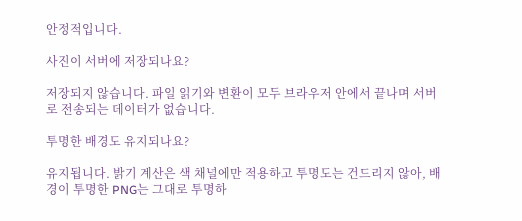안정적입니다.

사진이 서버에 저장되나요?

저장되지 않습니다. 파일 읽기와 변환이 모두 브라우저 안에서 끝나며 서버로 전송되는 데이터가 없습니다.

투명한 배경도 유지되나요?

유지됩니다. 밝기 계산은 색 채널에만 적용하고 투명도는 건드리지 않아, 배경이 투명한 PNG는 그대로 투명하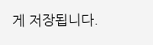게 저장됩니다.